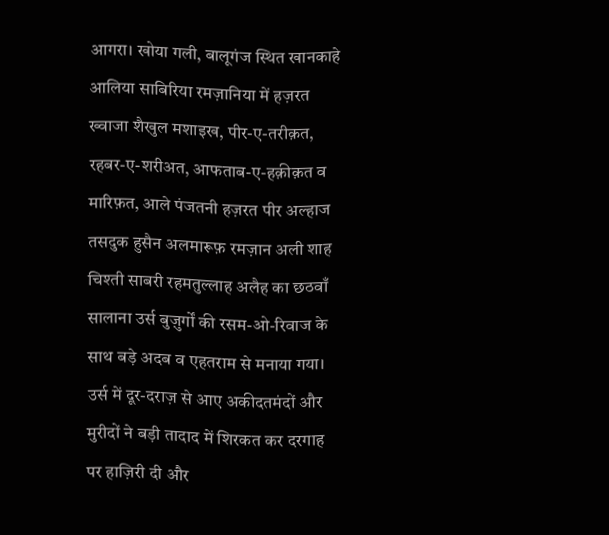आगरा। खोया गली, बालूगंज स्थित खानकाहे आलिया साबिरिया रमज़ानिया में हज़रत ख्वाजा शैखुल मशाइख, पीर-ए-तरीक़त, रहबर-ए-शरीअत, आफताब-ए-हक़ीक़त व मारिफ़त, आले पंजतनी हज़रत पीर अल्हाज तसदुक हुसैन अलमारूफ़ रमज़ान अली शाह चिश्ती साबरी रहमतुल्लाह अलैह का छठवाँ सालाना उर्स बुज़ुर्गों की रसम-ओ-रिवाज के साथ बड़े अदब व एहतराम से मनाया गया। उर्स में दूर-दराज़ से आए अकीदतमंदों और मुरीदों ने बड़ी तादाद में शिरकत कर दरगाह पर हाज़िरी दी और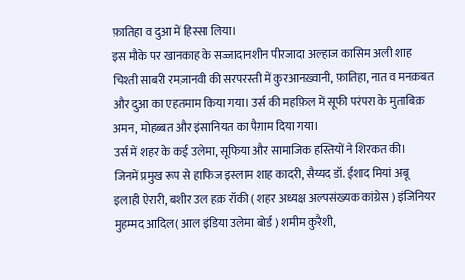फ़ातिहा व दुआ में हिस्सा लिया।
इस मौके पर खानकाह के सज्जादानशीन पीरजादा अल्हाज कासिम अली शाह चिश्ती साबरी रमज़ानवी की सरपरस्ती में कुरआनख़्वानी, फ़ातिहा, नात व मनक़बत और दुआ का एहतमाम किया गया। उर्स की महफ़िल में सूफी परंपरा के मुताबिक़ अमन, मोहब्बत और इंसानियत का पैग़ाम दिया गया।
उर्स में शहर के कई उलेमा, सूफिया और सामाजिक हस्तियों ने शिरकत की।
जिनमें प्रमुख रूप से हाफिज इस्लाम शाह कादरी, सैय्यद डॉ. ईशाद मियां अबू इलाही ऐरारी, बशीर उल हक़ रॉकी ( शहर अध्यक्ष अल्पसंख्यक कांग्रेस ) इंजिनियर मुहम्मद आदिल( आल इंडिया उलेमा बोर्ड ) शमीम कुरैशी,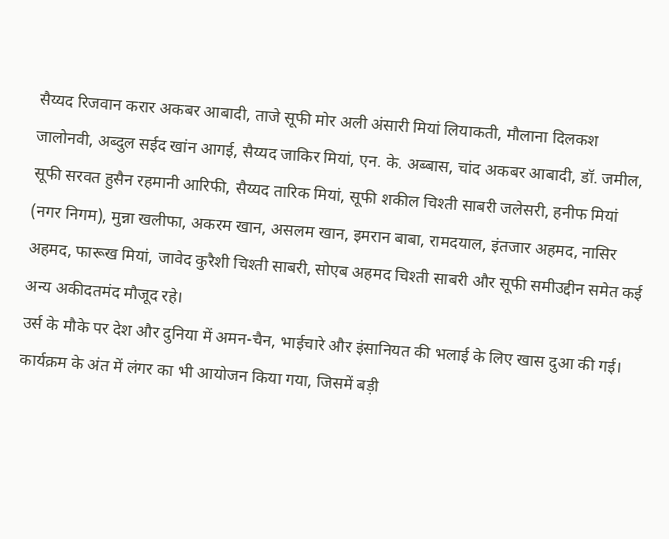सैय्यद रिजवान करार अकबर आबादी, ताजे सूफी मोर अली अंसारी मियां लियाकती, मौलाना दिलकश जालोनवी, अब्दुल सईद खांन आगई, सैय्यद जाकिर मियां, एन. के. अब्बास, चांद अकबर आबादी, डॉ. जमील, सूफी सरवत हुसैन रहमानी आरिफी, सैय्यद तारिक मियां, सूफी शकील चिश्ती साबरी जलेसरी, हनीफ मियां (नगर निगम), मुन्ना खलीफा, अकरम खान, असलम खान, इमरान बाबा, रामदयाल, इंतजार अहमद, नासिर अहमद, फारूख मियां, जावेद कुरैशी चिश्ती साबरी, सोएब अहमद चिश्ती साबरी और सूफी समीउद्दीन समेत कई अन्य अकीदतमंद मौजूद रहे।
उर्स के मौके पर देश और दुनिया में अमन-चैन, भाईचारे और इंसानियत की भलाई के लिए खास दुआ की गई। कार्यक्रम के अंत में लंगर का भी आयोजन किया गया, जिसमें बड़ी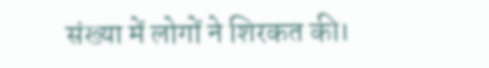संख्या में लोगों ने शिरकत की।